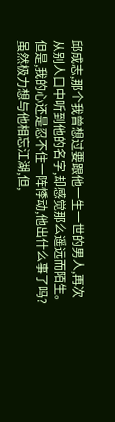邱成志,那个我曾想过要跟他一生一世的男人,再次从别人口中听到他的名字,却感觉那么遥远而陌生。但是,我的心还是忍不住一阵悸动,他出什么事了吗?虽然极力想与他相忘江湖,但,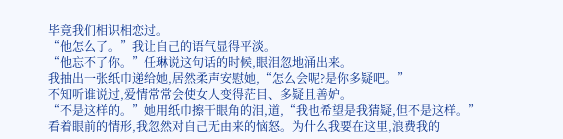毕竟我们相识相恋过。
“他怎么了。”我让自己的语气显得平淡。
“他忘不了你。”任琳说这句话的时候,眼泪忽地涌出来。
我抽出一张纸巾递给她,居然柔声安慰她,“怎么会呢?是你多疑吧。”
不知听谁说过,爱情常常会使女人变得茫目、多疑且善妒。
“不是这样的。”她用纸巾擦干眼角的泪,道,“我也希望是我猜疑,但不是这样。”
看着眼前的情形,我忽然对自己无由来的恼怒。为什么我要在这里,浪费我的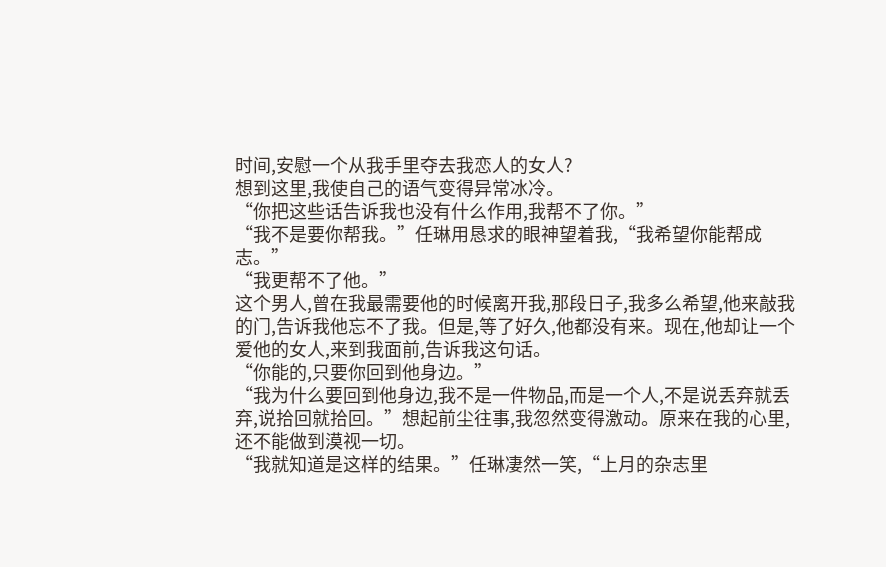时间,安慰一个从我手里夺去我恋人的女人?
想到这里,我使自己的语气变得异常冰冷。
“你把这些话告诉我也没有什么作用,我帮不了你。”
“我不是要你帮我。”任琳用恳求的眼神望着我,“我希望你能帮成志。”
“我更帮不了他。”
这个男人,曾在我最需要他的时候离开我,那段日子,我多么希望,他来敲我的门,告诉我他忘不了我。但是,等了好久,他都没有来。现在,他却让一个爱他的女人,来到我面前,告诉我这句话。
“你能的,只要你回到他身边。”
“我为什么要回到他身边,我不是一件物品,而是一个人,不是说丢弃就丢弃,说拾回就拾回。”想起前尘往事,我忽然变得激动。原来在我的心里,还不能做到漠视一切。
“我就知道是这样的结果。”任琳凄然一笑,“上月的杂志里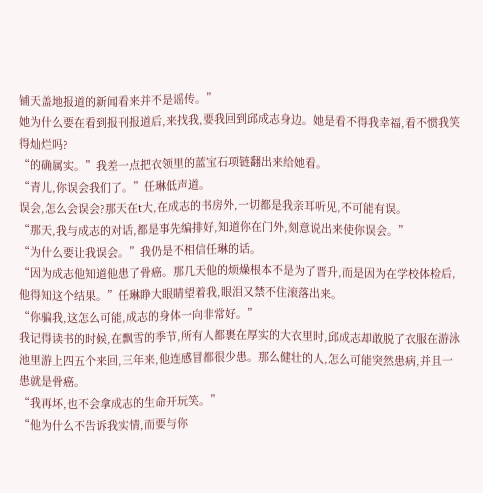铺天盖地报道的新闻看来并不是谣传。”
她为什么要在看到报刊报道后,来找我,要我回到邱成志身边。她是看不得我幸福,看不惯我笑得灿烂吗?
“的确属实。”我差一点把衣领里的蓝宝石项链翻出来给她看。
“青儿,你误会我们了。”任琳低声道。
误会,怎么会误会?那天在t大,在成志的书房外,一切都是我亲耳听见,不可能有误。
“那天,我与成志的对话,都是事先编排好,知道你在门外,刻意说出来使你误会。”
“为什么要让我误会。”我仍是不相信任琳的话。
“因为成志他知道他患了骨癌。那几天他的烦燥根本不是为了晋升,而是因为在学校体检后,他得知这个结果。”任琳睁大眼睛望着我,眼泪又禁不住滚落出来。
“你骗我,这怎么可能,成志的身体一向非常好。”
我记得读书的时候,在飘雪的季节,所有人都裹在厚实的大衣里时,邱成志却敢脱了衣服在游泳池里游上四五个来回,三年来,他连感冒都很少患。那么健壮的人,怎么可能突然患病,并且一患就是骨癌。
“我再坏,也不会拿成志的生命开玩笑。”
“他为什么不告诉我实情,而要与你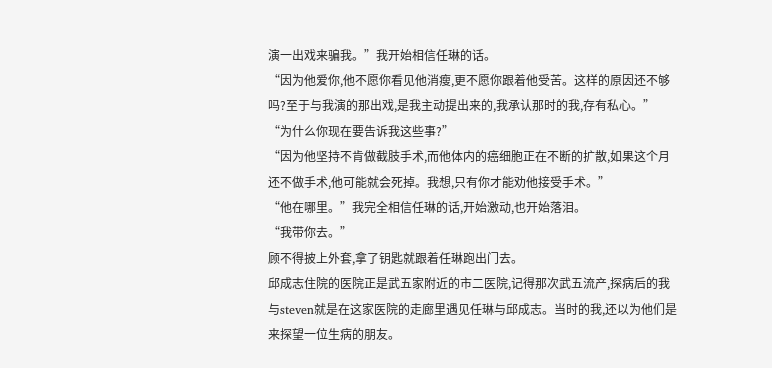演一出戏来骗我。”我开始相信任琳的话。
“因为他爱你,他不愿你看见他消瘦,更不愿你跟着他受苦。这样的原因还不够吗?至于与我演的那出戏,是我主动提出来的,我承认那时的我,存有私心。”
“为什么你现在要告诉我这些事?”
“因为他坚持不肯做截肢手术,而他体内的癌细胞正在不断的扩散,如果这个月还不做手术,他可能就会死掉。我想,只有你才能劝他接受手术。”
“他在哪里。”我完全相信任琳的话,开始激动,也开始落泪。
“我带你去。”
顾不得披上外套,拿了钥匙就跟着任琳跑出门去。
邱成志住院的医院正是武五家附近的市二医院,记得那次武五流产,探病后的我与steven就是在这家医院的走廊里遇见任琳与邱成志。当时的我,还以为他们是来探望一位生病的朋友。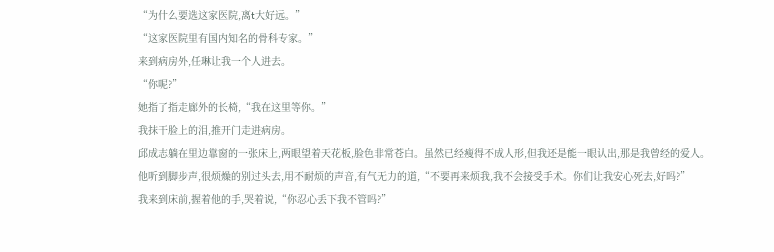“为什么要选这家医院,离t大好远。”
“这家医院里有国内知名的骨科专家。”
来到病房外,任琳让我一个人进去。
“你呢?”
她指了指走廊外的长椅,“我在这里等你。”
我抹干脸上的泪,推开门走进病房。
邱成志躺在里边靠窗的一张床上,两眼望着天花板,脸色非常苍白。虽然已经瘦得不成人形,但我还是能一眼认出,那是我曾经的爱人。
他听到脚步声,很烦燥的别过头去,用不耐烦的声音,有气无力的道,“不要再来烦我,我不会接受手术。你们让我安心死去,好吗?”
我来到床前,握着他的手,哭着说,“你忍心丢下我不管吗?”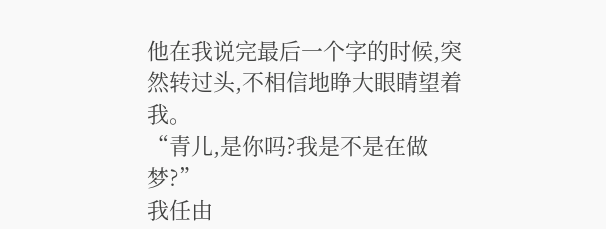他在我说完最后一个字的时候,突然转过头,不相信地睁大眼睛望着我。
“青儿,是你吗?我是不是在做梦?”
我任由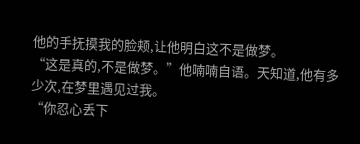他的手抚摸我的脸颊,让他明白这不是做梦。
“这是真的,不是做梦。”他喃喃自语。天知道,他有多少次,在梦里遇见过我。
“你忍心丢下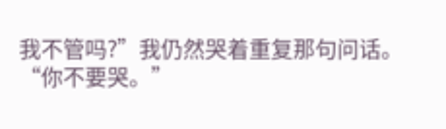我不管吗?”我仍然哭着重复那句问话。
“你不要哭。”